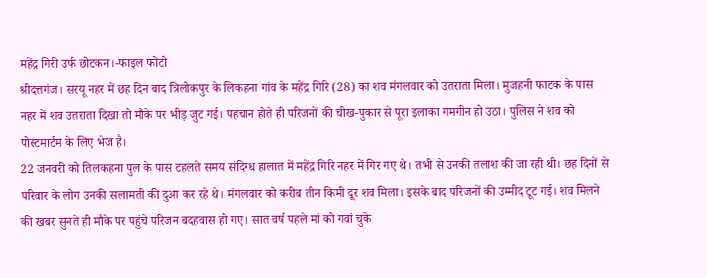महेंद्र गिरी उर्फ छोटकन।-फाइल फोटो
श्रीदत्तगंज। सरयू नहर में छह दिन बाद त्रिलोकपुर के लिकहना गांव के महेंद्र गिरि (28) का शव मंगलवार को उतराता मिला। मुजहनी फाटक के पास नहर में शव उतराता दिखा तो मौके पर भीड़ जुट गई। पहचान होते ही परिजनों की चीख-पुकार से पूरा इलाका गमगीन हो उठा। पुलिस ने शव को पोस्टमार्टम के लिए भेज है।
22 जनवरी को तिलकहना पुल के पास टहलते समय संदिग्ध हालात में महेंद्र गिरि नहर में गिर गए थे। तभी से उनकी तलाश की जा रही थी। छह दिनों से परिवार के लोग उनकी सलामती की दुआ कर रहे थे। मंगलवार को करीब तीन किमी दूर शव मिला। इसके बाद परिजनों की उम्मीद टूट गई। शव मिलने की खबर सुनते ही मौके पर पहुंचे परिजन बदहवास हो गए। सात वर्ष पहले मां को गवां चुके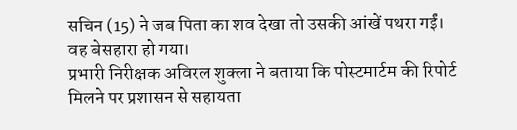सचिन (15) ने जब पिता का शव देखा तो उसकी आंखें पथरा गईं। वह बेसहारा हो गया।
प्रभारी निरीक्षक अविरल शुक्ला ने बताया कि पोस्टमार्टम की रिपोर्ट मिलने पर प्रशासन से सहायता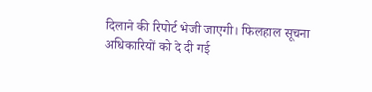दिलाने की रिपोर्ट भेजी जाएगी। फिलहाल सूचना अधिकारियों को दे दी गई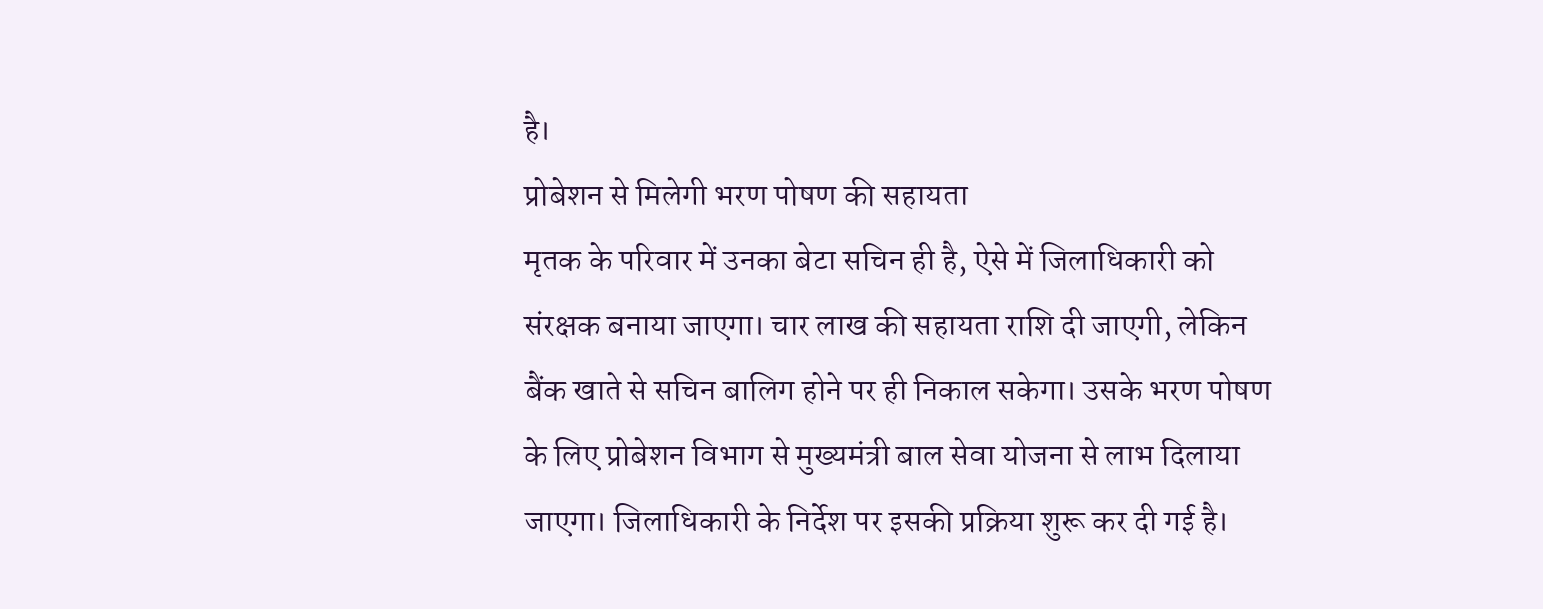है।
प्रोबेशन से मिलेगी भरण पोषण की सहायता
मृतक के परिवार में उनका बेटा सचिन ही है, ऐसे में जिलाधिकारी को संरक्षक बनाया जाएगा। चार लाख की सहायता राशि दी जाएगी, लेकिन बैंक खाते से सचिन बालिग होने पर ही निकाल सकेगा। उसके भरण पोषण के लिए प्रोबेशन विभाग से मुख्यमंत्री बाल सेवा योजना से लाभ दिलाया जाएगा। जिलाधिकारी के निर्देश पर इसकी प्रक्रिया शुरू कर दी गई है।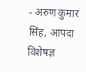- अरुण कुमार सिंह, आपदा विशेषज्ञ